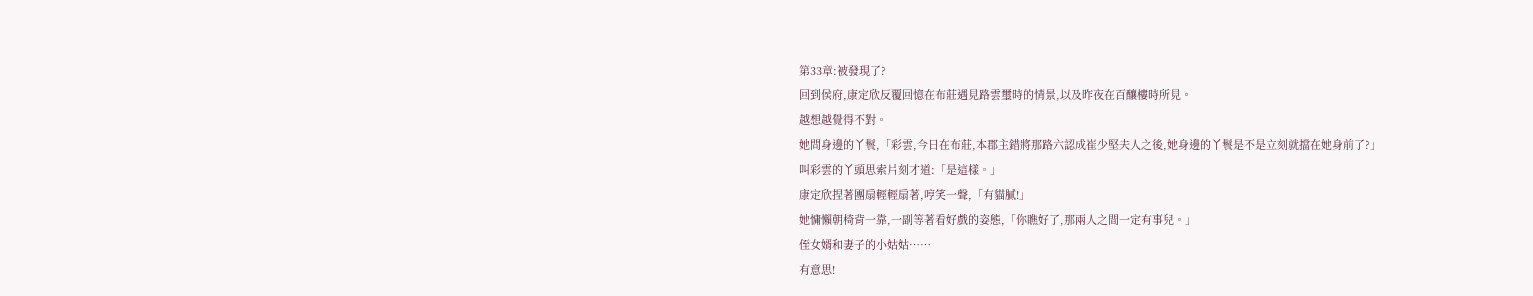第33章:被發現了?
回到侯府,康定欣反覆回憶在布莊遇見路雲璽時的情景,以及昨夜在百釀樓時所見。
越想越覺得不對。
她問身邊的丫鬟,「彩雲,今日在布莊,本郡主錯將那路六認成崔少堅夫人之後,她身邊的丫鬟是不是立刻就擋在她身前了?」
叫彩雲的丫頭思索片刻才道:「是這樣。」
康定欣捏著團扇輕輕扇著,哼笑一聲,「有貓膩!」
她慵懶朝椅背一靠,一副等著看好戲的姿態,「你瞧好了,那兩人之間一定有事兒。」
侄女婿和妻子的小姑姑……
有意思!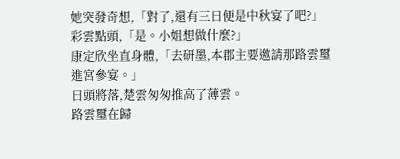她突發奇想,「對了,還有三日便是中秋宴了吧?」
彩雲點頭,「是。小姐想做什麼?」
康定欣坐直身體,「去研墨,本郡主要邀請那路雲璽進宮參宴。」
日頭將落,楚雲匆匆推高了薄雲。
路雲璽在歸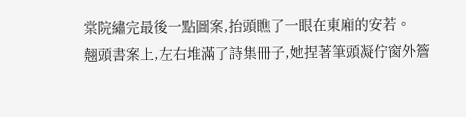棠院繡完最後一點圖案,抬頭瞧了一眼在東廂的安若。
翹頭書案上,左右堆滿了詩集冊子,她捏著筆頭凝佇窗外簷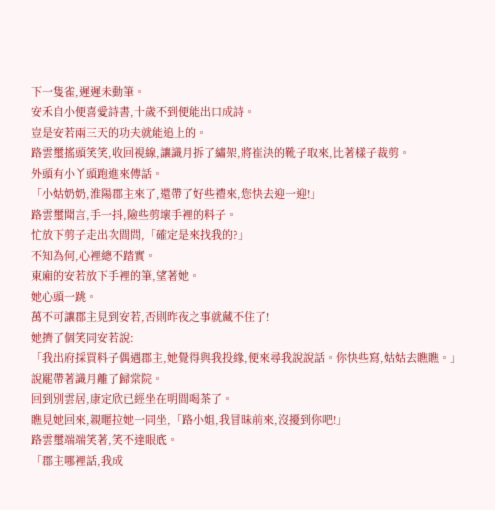下一隻雀,遲遲未動筆。
安禾自小便喜愛詩書,十歲不到便能出口成詩。
豈是安若兩三天的功夫就能追上的。
路雲璽搖頭笑笑,收回視線,讓識月拆了繡架,將崔決的靴子取來,比著樣子裁剪。
外頭有小丫頭跑進來傳話。
「小姑奶奶,淮陽郡主來了,還帶了好些禮來,您快去迎一迎!」
路雲璽聞言,手一抖,險些剪壞手裡的料子。
忙放下剪子走出次間問,「確定是來找我的?」
不知為何,心裡總不踏實。
東廂的安若放下手裡的筆,望著她。
她心頭一跳。
萬不可讓郡主見到安若,否則昨夜之事就藏不住了!
她擠了個笑同安若說:
「我出府採買料子偶遇郡主,她覺得與我投緣,便來尋我說說話。你快些寫,姑姑去瞧瞧。」
說罷帶著識月離了歸棠院。
回到別雲居,康定欣已經坐在明間喝茶了。
瞧見她回來,親暱拉她一同坐,「路小姐,我冒昧前來,沒擾到你吧!」
路雲璽端端笑著,笑不達眼底。
「郡主哪裡話,我成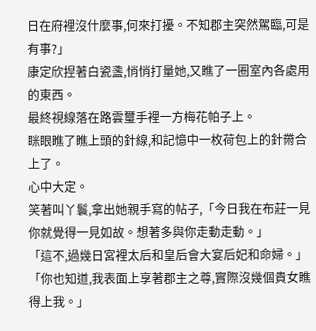日在府裡沒什麼事,何來打擾。不知郡主突然駕臨,可是有事?」
康定欣捏著白瓷盞,悄悄打量她,又瞧了一圈室內各處用的東西。
最終視線落在路雲璽手裡一方梅花帕子上。
眯眼瞧了瞧上頭的針線,和記憶中一枚荷包上的針黹合上了。
心中大定。
笑著叫丫鬟,拿出她親手寫的帖子,「今日我在布莊一見你就覺得一見如故。想著多與你走動走動。」
「這不,過幾日宮裡太后和皇后會大宴后妃和命婦。」
「你也知道,我表面上享著郡主之尊,實際沒幾個貴女瞧得上我。」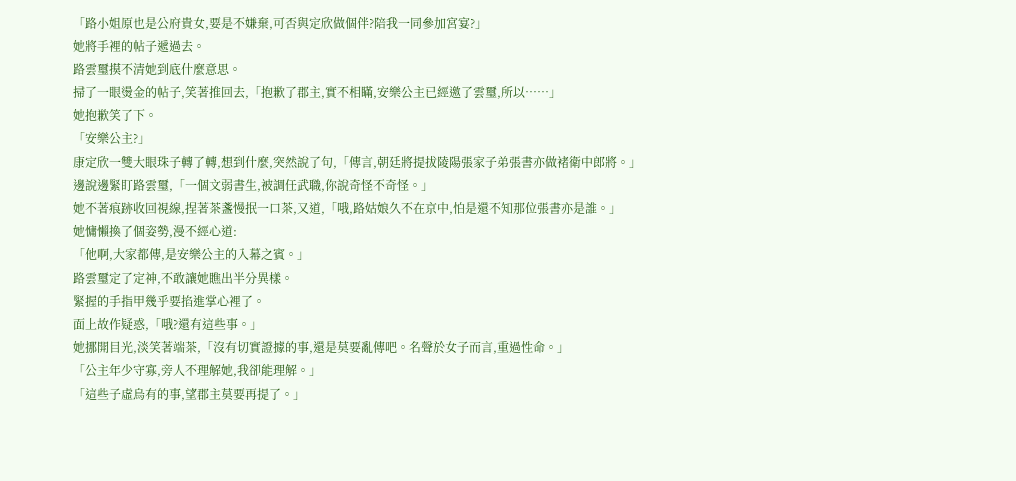「路小姐原也是公府貴女,要是不嫌棄,可否與定欣做個伴?陪我一同參加宮宴?」
她將手裡的帖子遞過去。
路雲璽摸不清她到底什麼意思。
掃了一眼燙金的帖子,笑著推回去,「抱歉了郡主,實不相瞞,安樂公主已經邀了雲璽,所以……」
她抱歉笑了下。
「安樂公主?」
康定欣一雙大眼珠子轉了轉,想到什麼,突然說了句,「傳言,朝廷將提拔陵陽張家子弟張書亦做褚衛中郎將。」
邊說邊緊盯路雲璽,「一個文弱書生,被調任武職,你說奇怪不奇怪。」
她不著痕跡收回視線,捏著茶盞慢抿一口茶,又道,「哦,路姑娘久不在京中,怕是還不知那位張書亦是誰。」
她慵懶換了個姿勢,漫不經心道:
「他啊,大家都傳,是安樂公主的入幕之賓。」
路雲璽定了定神,不敢讓她瞧出半分異樣。
緊握的手指甲幾乎要掐進掌心裡了。
面上故作疑惑,「哦?還有這些事。」
她挪開目光,淡笑著端茶,「沒有切實證據的事,還是莫要亂傳吧。名聲於女子而言,重過性命。」
「公主年少守寡,旁人不理解她,我卻能理解。」
「這些子虛烏有的事,望郡主莫要再提了。」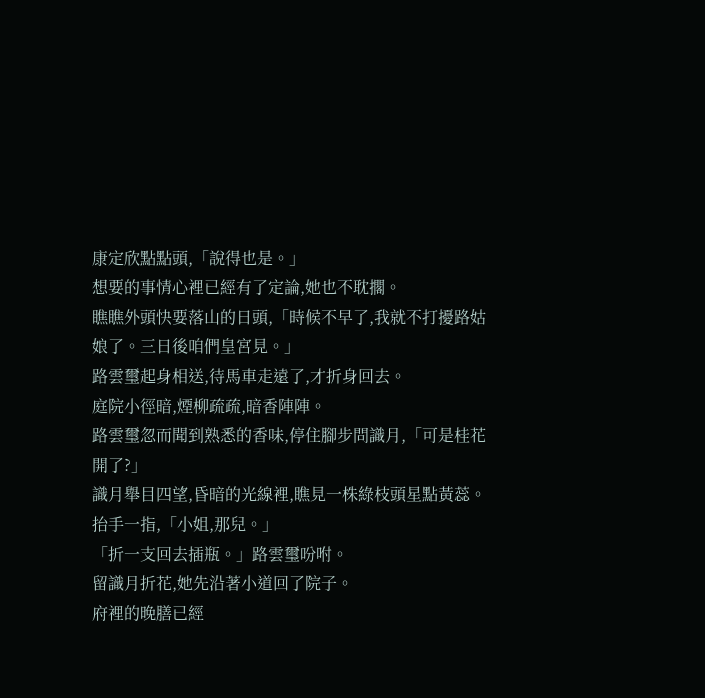康定欣點點頭,「說得也是。」
想要的事情心裡已經有了定論,她也不耽擱。
瞧瞧外頭快要落山的日頭,「時候不早了,我就不打擾路姑娘了。三日後咱們皇宮見。」
路雲璽起身相送,待馬車走遠了,才折身回去。
庭院小徑暗,煙柳疏疏,暗香陣陣。
路雲璽忽而聞到熟悉的香味,停住腳步問識月,「可是桂花開了?」
識月舉目四望,昏暗的光線裡,瞧見一株綠枝頭星點黃蕊。
抬手一指,「小姐,那兒。」
「折一支回去插瓶。」路雲璽吩咐。
留識月折花,她先沿著小道回了院子。
府裡的晚膳已經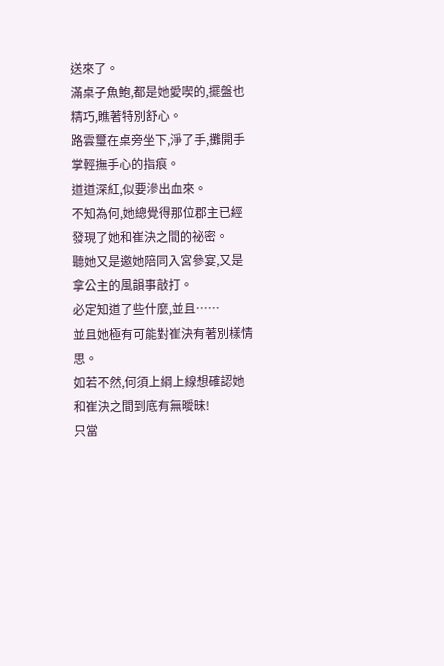送來了。
滿桌子魚鮑,都是她愛喫的,擺盤也精巧,瞧著特別舒心。
路雲璽在桌旁坐下,淨了手,攤開手掌輕撫手心的指痕。
道道深紅,似要滲出血來。
不知為何,她總覺得那位郡主已經發現了她和崔決之間的祕密。
聽她又是邀她陪同入宮參宴,又是拿公主的風韻事敲打。
必定知道了些什麼,並且……
並且她極有可能對崔決有著別樣情思。
如若不然,何須上綱上線想確認她和崔決之間到底有無曖昧!
只當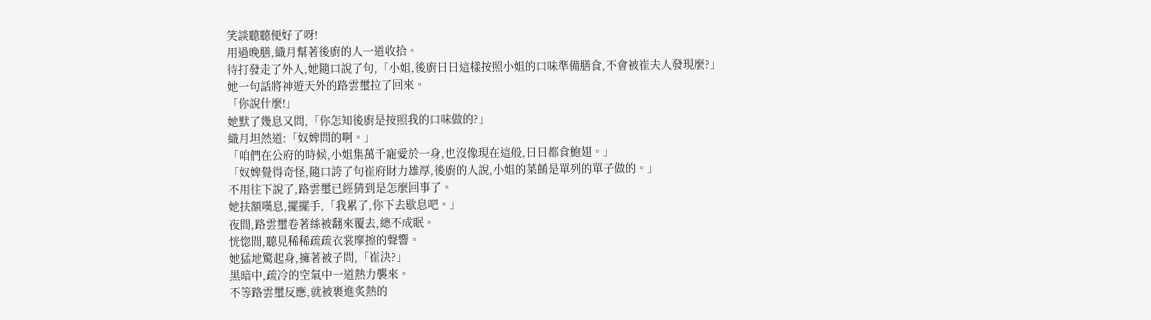笑談聽聽便好了呀!
用過晚膳,織月幫著後廚的人一道收拾。
待打發走了外人,她隨口說了句,「小姐,後廚日日這樣按照小姐的口味準備膳食,不會被崔夫人發現麼?」
她一句話將神遊天外的路雲璽拉了回來。
「你說什麼!」
她默了幾息又問,「你怎知後廚是按照我的口味做的?」
織月坦然道:「奴婢問的啊。」
「咱們在公府的時候,小姐集萬千寵愛於一身,也沒像現在這般,日日都食鮑翅。」
「奴婢覺得奇怪,隨口誇了句崔府財力雄厚,後廚的人說,小姐的菜餚是單列的單子做的。」
不用往下說了,路雲璽已經猜到是怎麼回事了。
她扶額嘆息,擺擺手,「我累了,你下去歇息吧。」
夜間,路雲璽卷著絲被翻來覆去,總不成眠。
恍惚間,聽見稀稀疏疏衣裳摩擦的聲響。
她猛地驚起身,擁著被子問,「崔決?」
黑暗中,疏冷的空氣中一道熱力襲來。
不等路雲璽反應,就被裹進炙熱的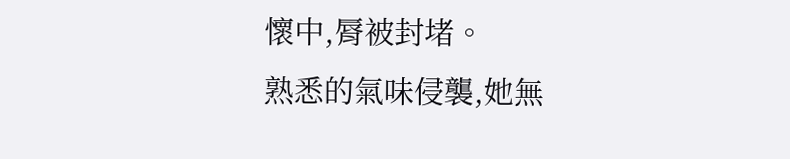懷中,脣被封堵。
熟悉的氣味侵襲,她無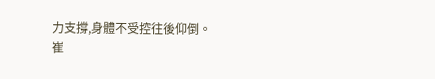力支撐,身體不受控往後仰倒。
崔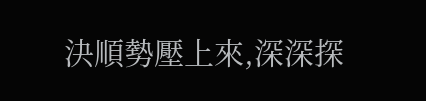決順勢壓上來,深深探